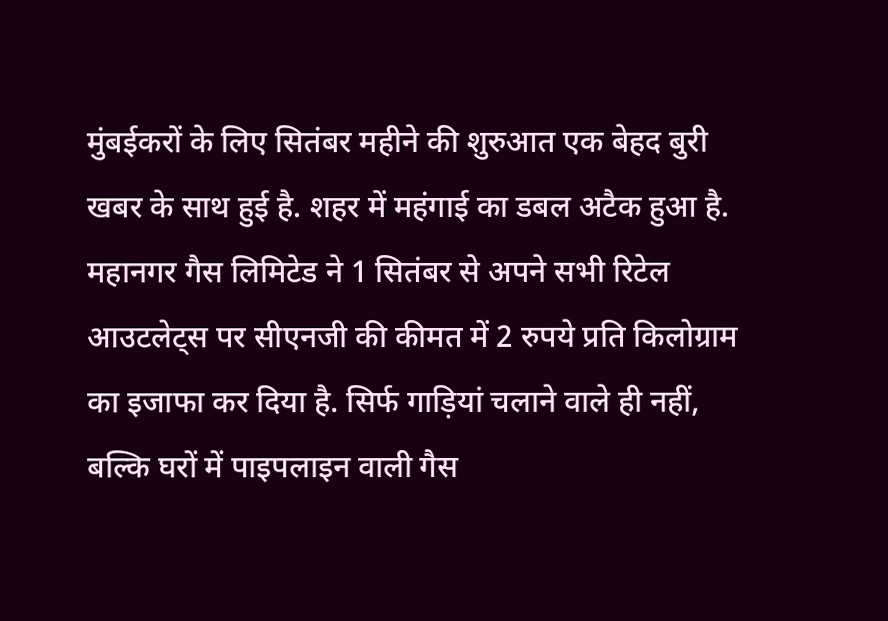मुंबईकरों के लिए सितंबर महीने की शुरुआत एक बेहद बुरी खबर के साथ हुई है. शहर में महंगाई का डबल अटैक हुआ है. महानगर गैस लिमिटेड ने 1 सितंबर से अपने सभी रिटेल आउटलेट्स पर सीएनजी की कीमत में 2 रुपये प्रति किलोग्राम का इजाफा कर दिया है. सिर्फ गाड़ियां चलाने वाले ही नहीं, बल्कि घरों में पाइपलाइन वाली गैस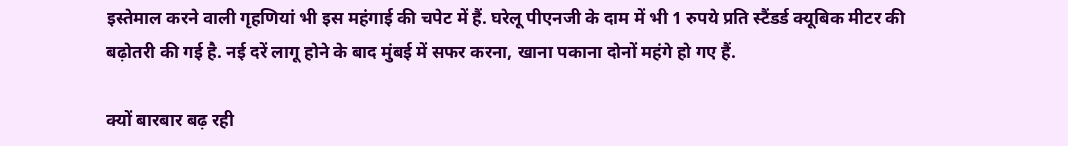इस्तेमाल करने वाली गृहणियां भी इस महंगाई की चपेट में हैं. घरेलू पीएनजी के दाम में भी 1 रुपये प्रति स्टैंडर्ड क्यूबिक मीटर की बढ़ोतरी की गई है. नई दरें लागू होने के बाद मुंबई में सफर करना, खाना पकाना दोनों महंगे हो गए हैं.

क्यों बारबार बढ़ रही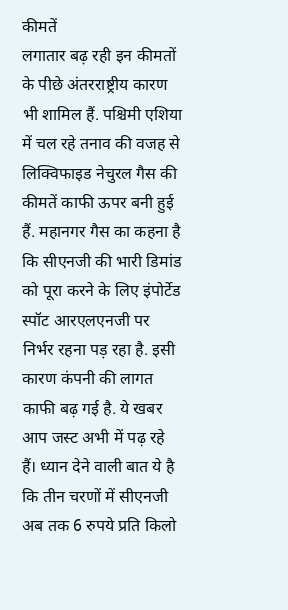कीमतें
लगातार बढ़ रही इन कीमतों के पीछे अंतरराष्ट्रीय कारण भी शामिल हैं. पश्चिमी एशिया में चल रहे तनाव की वजह से लिक्विफाइड नेचुरल गैस की कीमतें काफी ऊपर बनी हुई हैं. महानगर गैस का कहना है कि सीएनजी की भारी डिमांड को पूरा करने के लिए इंपोर्टेड स्पॉट आरएलएनजी पर निर्भर रहना पड़ रहा है. इसी कारण कंपनी की लागत काफी बढ़ गई है. ये खबर आप जस्ट अभी में पढ़ रहे हैं। ध्यान देने वाली बात ये है कि तीन चरणों में सीएनजी अब तक 6 रुपये प्रति किलो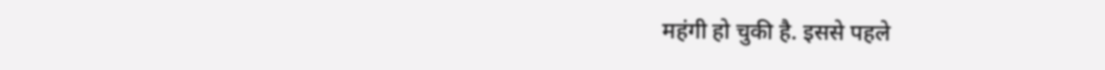महंगी हो चुकी है. इससे पहले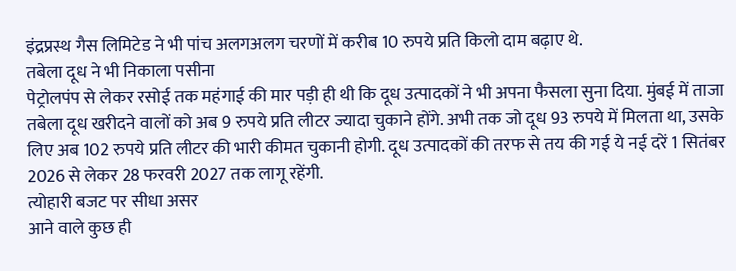इंद्रप्रस्थ गैस लिमिटेड ने भी पांच अलगअलग चरणों में करीब 10 रुपये प्रति किलो दाम बढ़ाए थे.
तबेला दूध ने भी निकाला पसीना
पेट्रोलपंप से लेकर रसोई तक महंगाई की मार पड़ी ही थी कि दूध उत्पादकों ने भी अपना फैसला सुना दिया. मुंबई में ताजा तबेला दूध खरीदने वालों को अब 9 रुपये प्रति लीटर ज्यादा चुकाने होंगे. अभी तक जो दूध 93 रुपये में मिलता था, उसके लिए अब 102 रुपये प्रति लीटर की भारी कीमत चुकानी होगी. दूध उत्पादकों की तरफ से तय की गई ये नई दरें 1 सितंबर 2026 से लेकर 28 फरवरी 2027 तक लागू रहेंगी.
त्योहारी बजट पर सीधा असर
आने वाले कुछ ही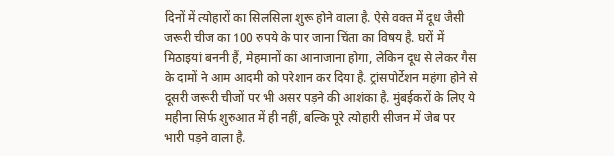दिनों में त्योहारों का सिलसिला शुरू होने वाला है. ऐसे वक्त में दूध जैसी जरूरी चीज का 100 रुपये के पार जाना चिंता का विषय है. घरों में मिठाइयां बननी हैं, मेहमानों का आनाजाना होगा, लेकिन दूध से लेकर गैस के दामों ने आम आदमी को परेशान कर दिया है. ट्रांसपोर्टेशन महंगा होने से दूसरी जरूरी चीजों पर भी असर पड़ने की आशंका है. मुंबईकरों के लिए ये महीना सिर्फ शुरुआत में ही नहीं, बल्कि पूरे त्योहारी सीजन में जेब पर भारी पड़ने वाला है.